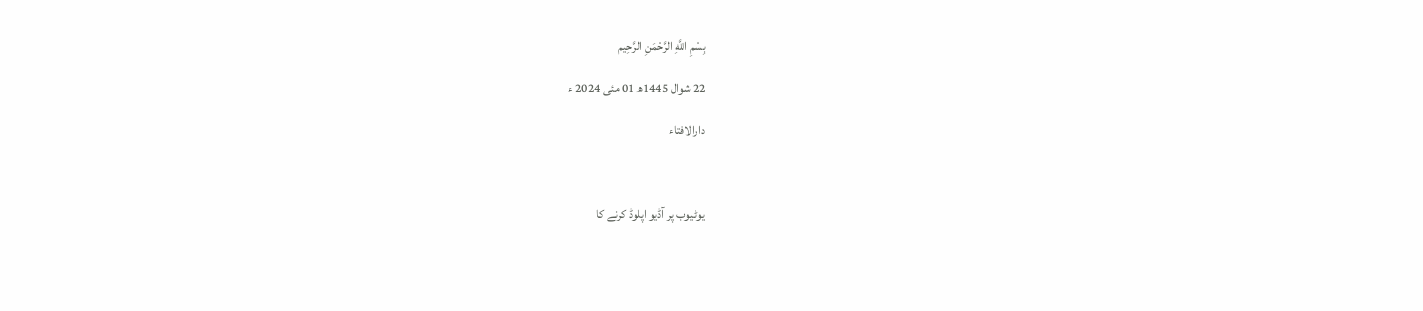بِسْمِ اللَّهِ الرَّحْمَنِ الرَّحِيم

22 شوال 1445ھ 01 مئی 2024 ء

دارالافتاء



یوٹیوب پر آڈیو اپلوڈ کرنے کا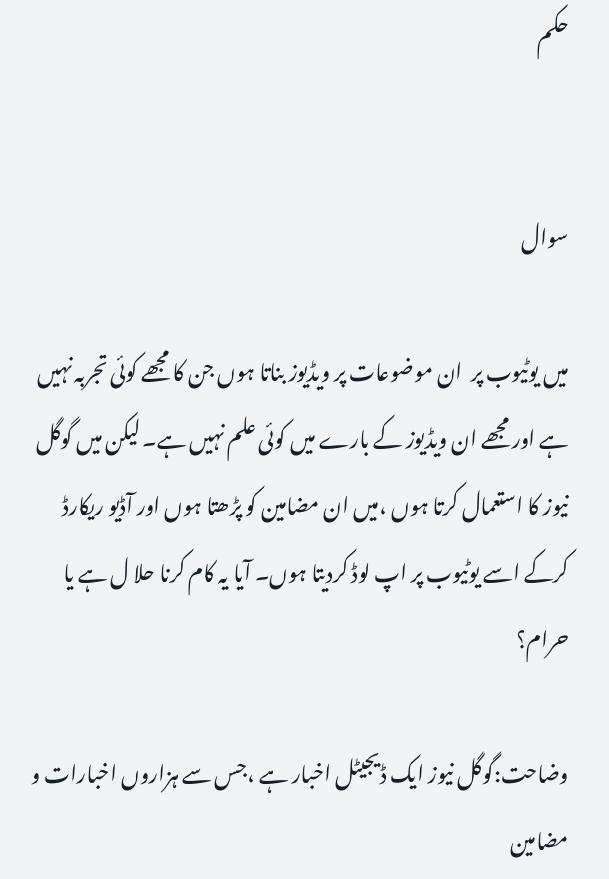حکم


سوال

میں یوٹیوب پر  ان موضوعات پر ویڈیوز بناتا ہوں جن کا مجھے کوئی تجربہ نہیں ہے اور مجھے ان ویڈیوز کے بارے میں کوئی علم نہیں ہے۔ لیکن میں گوگل نیوز کا استعمال کرتا ہوں ،میں ان مضامین کو پڑھتا ہوں اور آڈیو ریکارڈ کرکے اسے یوٹیوب پر اپ لوڈ کردیتا ہوں۔ آیا یہ کام کرنا حلا ل ہے یا حرام؟

وضاحت:گوگل نیوز ایک ڈیجیٹل اخبار ہے ،جس سے ہزاروں اخبارات و مضامین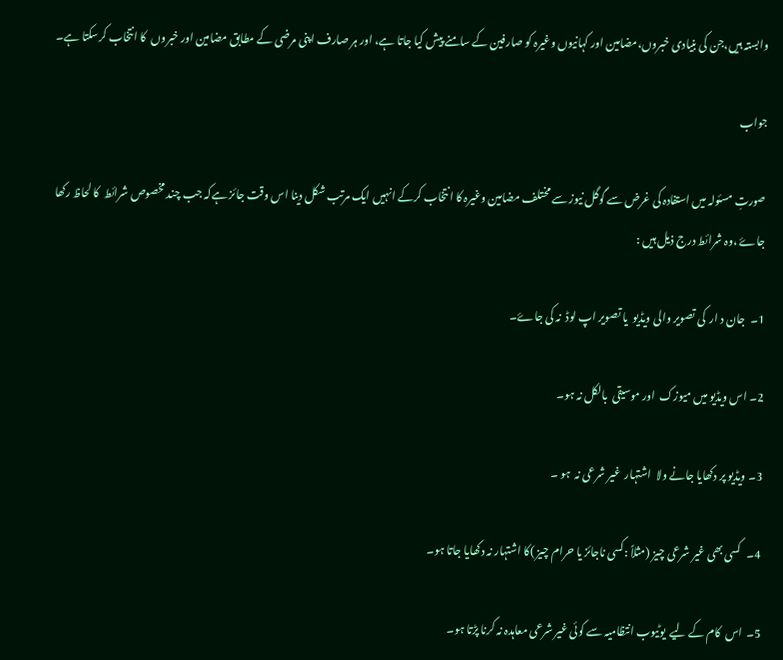وابستہ ہیں،جن کی بنیادی خبروں،مضامین اور کہانیوں وغیرہ کو صارفین کے سامنے پیش کیا جاتا ہے، اور ہر صارف اپنی مرضی کے مطابق مضامین اور خبروں  کا انتخاب کرسکتا ہے۔

جواب

صورتِ مسئولہ میں استفادہ کی غرض سے گوگل نیوز سے مختلف مضامین وغیرہ کا انتخاب کرکے انہیں ایک مرتب شکل دینا اس وقت جائز ہےکہ جب چند مخصوص شرائط  کا لحاظ رکھا جاۓ ،وہ شرائط درج ذیل ہیں :

1۔  جان د ار  کی تصویر والی ویڈیو  یا تصویر اپ لوڈ  نہ کی جاۓ۔

2۔ اس ویڈیو میں میوزک  اور موسیقی  بالکل نہ ہو۔

3۔ ویڈیو پر دکھایا جانے ولا  اشتہار  غیر شرعی نہ  ہو ۔

4۔   کسی بھی غیر شرعی چیز (مثلاً :کسی ناجائز یا حرام چیز )کا اشتہار نہ دکھایا جاتا ہو۔

5۔  اس  کام کے لیے  یوٹیوب انتظامیہ سے کوئی غیر شرعی معاہدہ نہ کرنا پڑتا ہو۔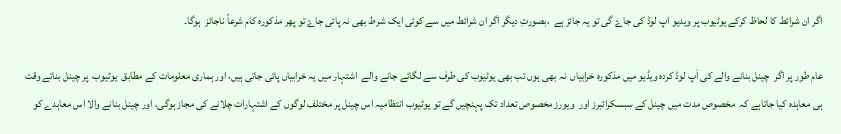اگر ان شرائط کا لحاظ کرکے یوٹیوب پر ویدیو اپ لوڈ کی جاۓ گی تو یہ جائز ہے  ،بصورتِ دیگر اگر ان شرائط میں سے کوئی ایک شرط بھی نہ پائی جاۓ تو پھر مذکورہ کام شرعاً ناجائز  ہوگا۔

عام طور پر اگر  چینل بنانے والے کی اَپ لوڈ کردہ ویڈیو میں مذکورہ خرابیاں  نہ بھی ہوں تب بھی یوٹیوب کی طرف سے لگائے جانے والے  اشتہار میں یہ خرابیاں پائی جاتی ہیں، اور ہماری معلومات کے مطابق  یوٹیوب  پر چینل بناتے وقت ہی معاہدہ کیا جاتاہے کہ  مخصوص مدت میں چینل کے سبسکرائبرز اور  ویورز مخصوص تعداد تک پہنچیں گے تو یوٹیوب انتظامیہ اس چینل پر مختلف لوگوں کے اشتہارات چلانے کی مجاز ہوگی، اور چینل بنانے والا اس معاہدے کو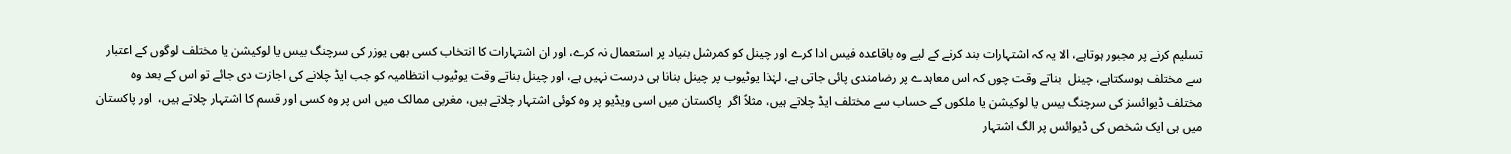تسلیم کرنے پر مجبور ہوتاہے، الا یہ کہ اشتہارات بند کرنے کے لیے وہ باقاعدہ فیس ادا کرے اور چینل کو کمرشل بنیاد پر استعمال نہ کرے، اور ان اشتہارات کا انتخاب کسی بھی یوزر کی سرچنگ بیس یا لوکیشن یا مختلف لوگوں کے اعتبار سے مختلف ہوسکتاہے، چینل  بناتے وقت چوں کہ اس معاہدے پر رضامندی پائی جاتی ہے، لہٰذا یوٹیوب پر چینل بنانا ہی درست نہیں ہے، اور چینل بناتے وقت یوٹیوب انتظامیہ کو جب ایڈ چلانے کی اجازت دی جائے تو اس کے بعد وہ  مختلف ڈیوائسز کی سرچنگ بیس یا لوکیشن یا ملکوں کے حساب سے مختلف ایڈ چلاتے ہیں، مثلاً اگر  پاکستان میں اسی ویڈیو پر وہ کوئی اشتہار چلاتے ہیں، مغربی ممالک میں اس پر وہ کسی اور قسم کا اشتہار چلاتے ہیں،  اور پاکستان میں ہی ایک شخص کی ڈیوائس پر الگ اشتہار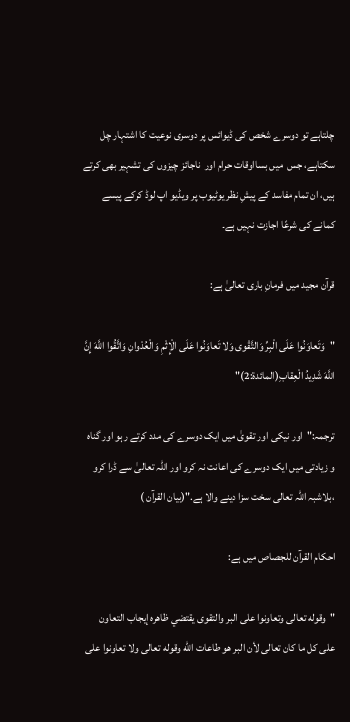چلتاہے تو دوسرے شخص کی ڈیوائس پر دوسری نوعیت کا اشتہار چل سکتاہے، جس  میں بسااوقات حرام اور  ناجائز چیزوں کی تشہیر بھی کرتے ہیں، ان تمام مفاسد کے پیشِ نظر یوٹیوب پر ویڈیو اپ لوڈ کرکے پیسے کمانے کی شرعًا اجازت نہیں ہے۔

قرآن مجید میں فرمانِ باری تعالیٰ ہے:

"وَتَعاوَنُوا عَلَى الْبِرِّ وَالتَّقْوى ‌وَلا ‌تَعاوَنُوا عَلَى الْإِثْمِ وَالْعُدْوانِ وَاتَّقُوا اللَّهَ إِنَّ اللَّهَ شَدِيدُ الْعِقابِ(المائدة:2)"

ترجمہ:"اور نیکی اور تقویٰ میں ایک دوسرے کی مدد کرتے رہو اور گناہ و زیادتی میں ایک دوسرے کی اعانت نہ کرو اور اللہ تعالیٰ سے ڈرا کرو ،بلاشبہ اللہ تعالی سخت سزا دینے والا ہے."(بیان القرآن )

احکام القرآن للجصاص میں ہے:

"وقوله تعالى وتعاونوا على البر والتقوى يقتضي ظاهره إيجاب التعاون على كل ما كان تعالى لأن البر هو طاعات الله وقوله تعالى ولا تعاونوا على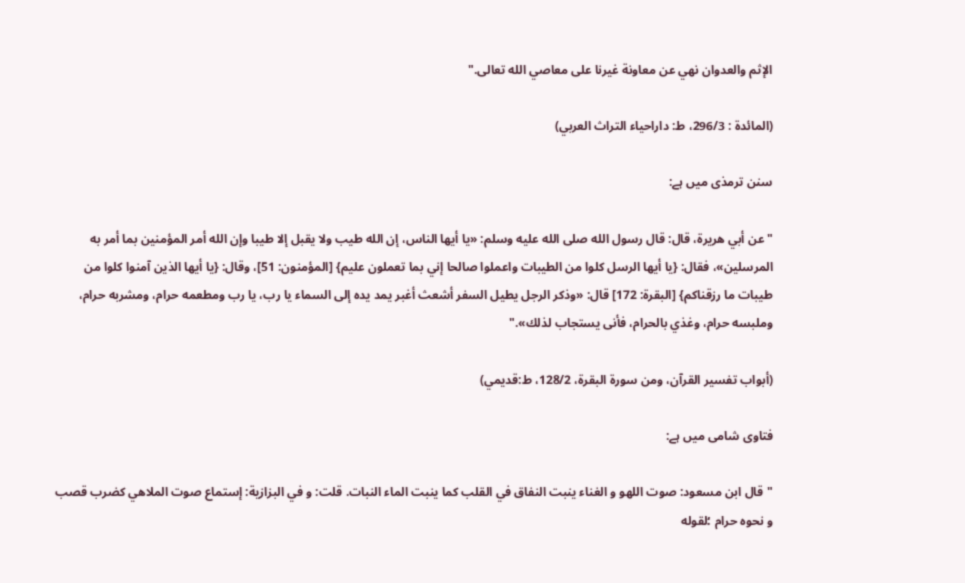الإثم والعدوان نهي عن معاونة غيرنا على معاصي الله تعالى."

(المائدۃ : 296/3، ط: داراحیاء التراث العربي)

سنن ترمذی میں ہے:

"عن أبي هريرة، قال: قال رسول الله صلى الله عليه وسلم: «يا أيها الناس، إن الله طيب ولا يقبل إلا طيبا وإن الله أمر المؤمنين بما أمر به المرسلين»، فقال: {يا أيها الرسل كلوا من الطيبات واعملوا صالحا إني بما تعملون عليم} [المؤمنون: 51]، وقال: {يا أيها الذين آمنوا كلوا من طيبات ما رزقناكم} [البقرة: 172] قال: «وذكر الرجل يطيل السفر أشعث أغبر يمد يده إلى السماء يا رب، يا رب ‌ومطعمه ‌حرام، ومشربه حرام، وملبسه حرام، وغذي بالحرام، فأنى يستجاب لذلك»."

(أبواب تفسیر القرآن، ومن سورۃ البقرۃ، 128/2، ط:قديمي)

فتاوی شامی میں ہے:

"قال ابن مسعود: صوت اللهو و الغناء ينبت النفاق في القلب كما ينبت الماء النبات. قلت: و في البزازية: إستماع صوت الملاهي كضرب قصب و نحوه حرام ؛لقوله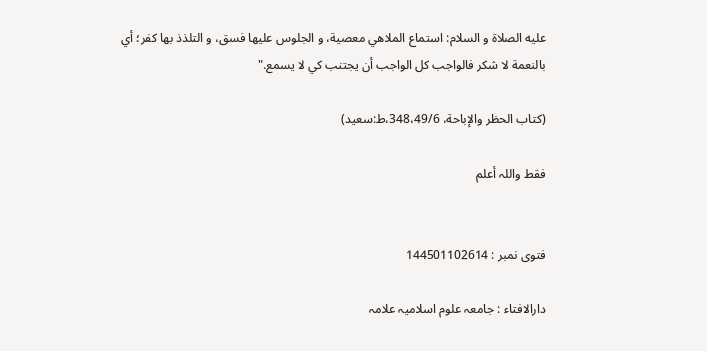عليه الصلاة و السلام: استماع الملاهي معصية، و الجلوس عليها فسق، و التلذذ بها كفر؛ أي بالنعمة لا شكر فالواجب كل الواجب أن يجتنب كي لا يسمع."

(كتاب الحظر والإباحة، 348،49/6،ط:سعید)

فقط واللہ أعلم


فتوی نمبر : 144501102614

دارالافتاء : جامعہ علوم اسلامیہ علامہ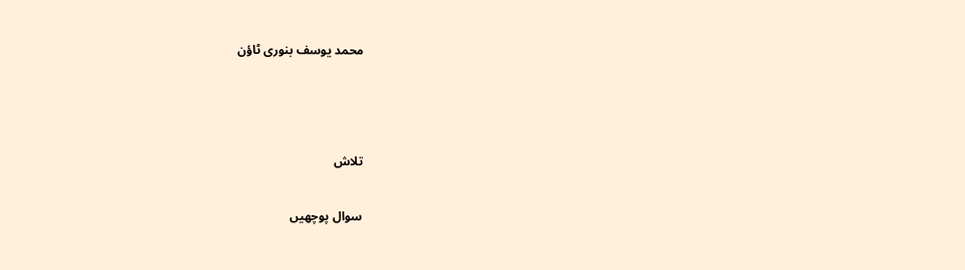محمد یوسف بنوری ٹاؤن



تلاش

سوال پوچھیں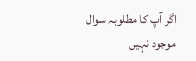اگر آپ کا مطلوبہ سوال موجود نہیں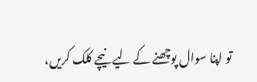تو اپنا سوال پوچھنے کے لیے نیچے کلک کریں،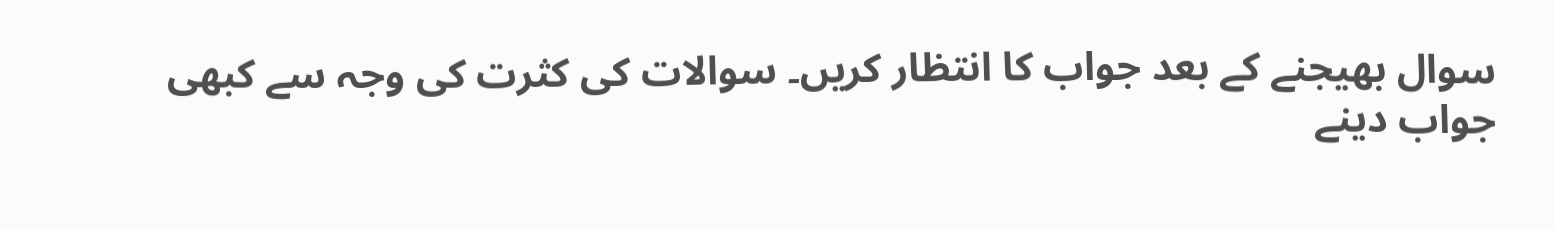سوال بھیجنے کے بعد جواب کا انتظار کریں۔ سوالات کی کثرت کی وجہ سے کبھی جواب دینے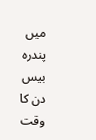میں پندرہ بیس دن کا وقت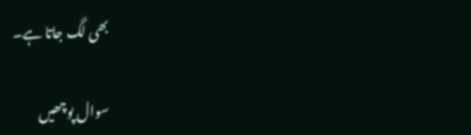بھی لگ جاتا ہے۔

سوال پوچھیں